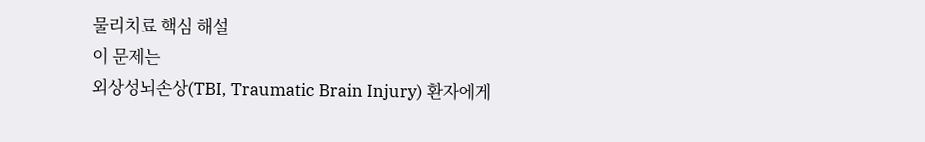물리치료 핵심 해설
이 문제는
외상성뇌손상(TBI, Traumatic Brain Injury) 환자에게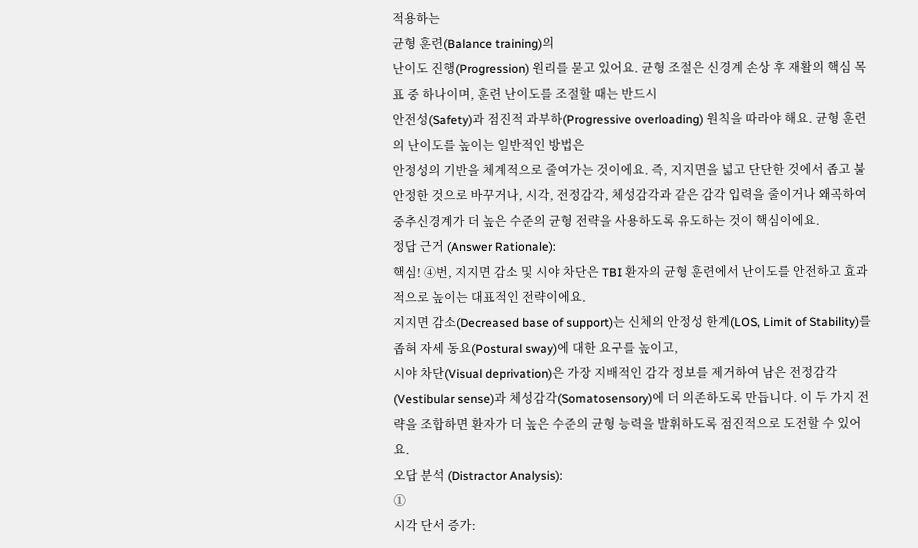적용하는
균형 훈련(Balance training)의
난이도 진행(Progression) 원리를 묻고 있어요. 균형 조절은 신경계 손상 후 재활의 핵심 목표 중 하나이며, 훈련 난이도를 조절할 때는 반드시
안전성(Safety)과 점진적 과부하(Progressive overloading) 원칙을 따라야 해요. 균형 훈련의 난이도를 높이는 일반적인 방법은
안정성의 기반을 체계적으로 줄여가는 것이에요. 즉, 지지면을 넓고 단단한 것에서 좁고 불안정한 것으로 바꾸거나, 시각, 전정감각, 체성감각과 같은 감각 입력을 줄이거나 왜곡하여 중추신경계가 더 높은 수준의 균형 전략을 사용하도록 유도하는 것이 핵심이에요.
정답 근거 (Answer Rationale):
핵심! ④번, 지지면 감소 및 시야 차단은 TBI 환자의 균형 훈련에서 난이도를 안전하고 효과적으로 높이는 대표적인 전략이에요.
지지면 감소(Decreased base of support)는 신체의 안정성 한계(LOS, Limit of Stability)를 좁혀 자세 동요(Postural sway)에 대한 요구를 높이고,
시야 차단(Visual deprivation)은 가장 지배적인 감각 정보를 제거하여 남은 전정감각(Vestibular sense)과 체성감각(Somatosensory)에 더 의존하도록 만듭니다. 이 두 가지 전략을 조합하면 환자가 더 높은 수준의 균형 능력을 발휘하도록 점진적으로 도전할 수 있어요.
오답 분석 (Distractor Analysis):
①
시각 단서 증가: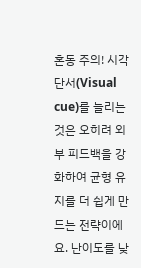혼동 주의! 시각 단서(Visual cue)를 늘리는 것은 오히려 외부 피드백을 강화하여 균형 유지를 더 쉽게 만드는 전략이에요. 난이도를 낮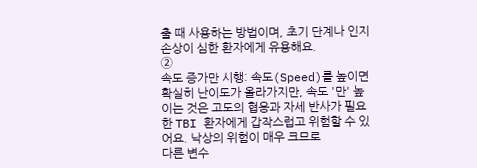출 때 사용하는 방법이며, 초기 단계나 인지 손상이 심한 환자에게 유용해요.
②
속도 증가만 시행: 속도(Speed)를 높이면 확실히 난이도가 올라가지만, 속도 '만' 높이는 것은 고도의 협응과 자세 반사가 필요한 TBI 환자에게 갑작스럽고 위험할 수 있어요. 낙상의 위험이 매우 크므로
다른 변수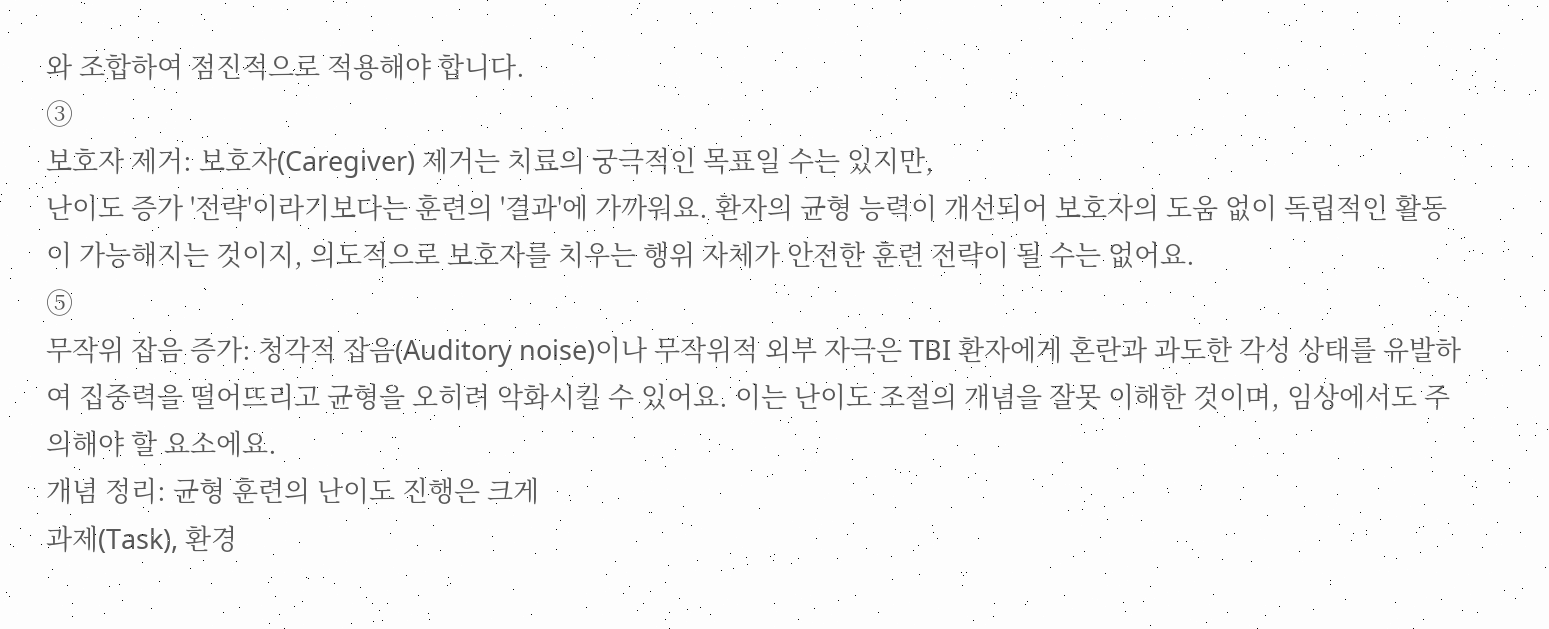와 조합하여 점진적으로 적용해야 합니다.
③
보호자 제거: 보호자(Caregiver) 제거는 치료의 궁극적인 목표일 수는 있지만,
난이도 증가 '전략'이라기보다는 훈련의 '결과'에 가까워요. 환자의 균형 능력이 개선되어 보호자의 도움 없이 독립적인 활동이 가능해지는 것이지, 의도적으로 보호자를 치우는 행위 자체가 안전한 훈련 전략이 될 수는 없어요.
⑤
무작위 잡음 증가: 청각적 잡음(Auditory noise)이나 무작위적 외부 자극은 TBI 환자에게 혼란과 과도한 각성 상태를 유발하여 집중력을 떨어뜨리고 균형을 오히려 악화시킬 수 있어요. 이는 난이도 조절의 개념을 잘못 이해한 것이며, 임상에서도 주의해야 할 요소에요.
개념 정리: 균형 훈련의 난이도 진행은 크게
과제(Task), 환경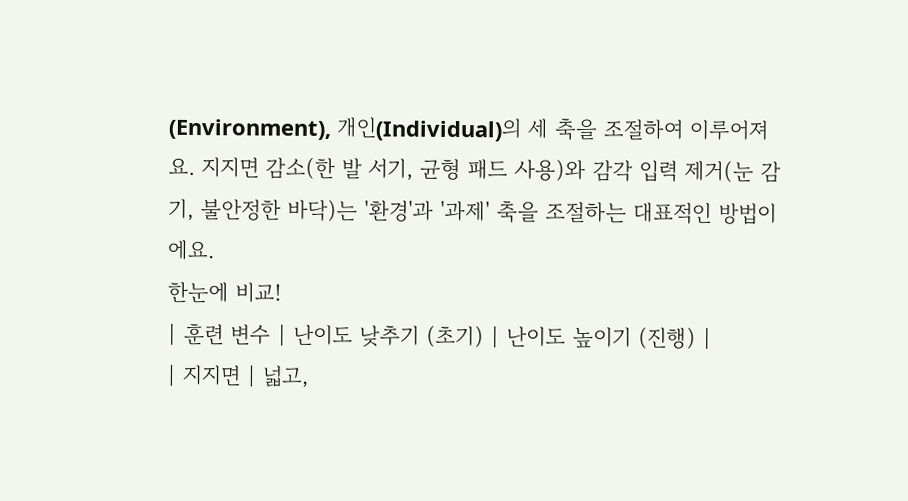(Environment), 개인(Individual)의 세 축을 조절하여 이루어져요. 지지면 감소(한 발 서기, 균형 패드 사용)와 감각 입력 제거(눈 감기, 불안정한 바닥)는 '환경'과 '과제' 축을 조절하는 대표적인 방법이에요.
한눈에 비교!
| 훈련 변수 | 난이도 낮추기 (초기) | 난이도 높이기 (진행) |
| 지지면 | 넓고,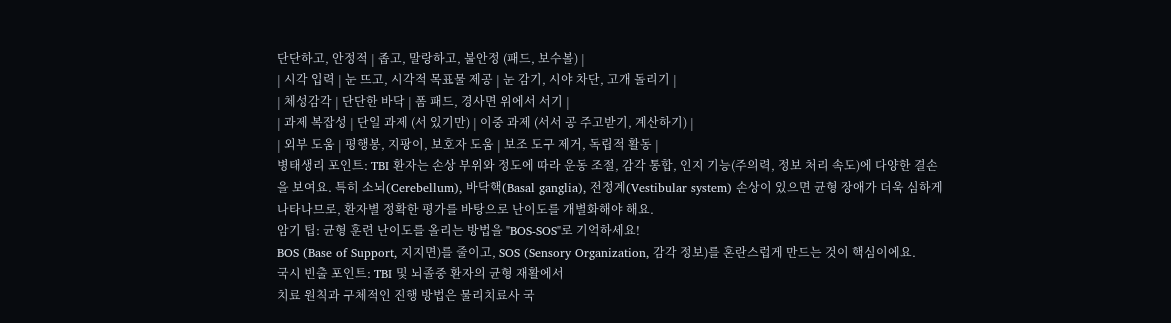단단하고, 안정적 | 좁고, 말랑하고, 불안정 (패드, 보수볼) |
| 시각 입력 | 눈 뜨고, 시각적 목표물 제공 | 눈 감기, 시야 차단, 고개 돌리기 |
| 체성감각 | 단단한 바닥 | 폼 패드, 경사면 위에서 서기 |
| 과제 복잡성 | 단일 과제 (서 있기만) | 이중 과제 (서서 공 주고받기, 계산하기) |
| 외부 도움 | 평행봉, 지팡이, 보호자 도움 | 보조 도구 제거, 독립적 활동 |
병태생리 포인트: TBI 환자는 손상 부위와 정도에 따라 운동 조절, 감각 통합, 인지 기능(주의력, 정보 처리 속도)에 다양한 결손을 보여요. 특히 소뇌(Cerebellum), 바닥핵(Basal ganglia), 전정계(Vestibular system) 손상이 있으면 균형 장애가 더욱 심하게 나타나므로, 환자별 정확한 평가를 바탕으로 난이도를 개별화해야 해요.
암기 팁: 균형 훈련 난이도를 올리는 방법을 "BOS-SOS"로 기억하세요!
BOS (Base of Support, 지지면)를 줄이고, SOS (Sensory Organization, 감각 정보)를 혼란스럽게 만드는 것이 핵심이에요.
국시 빈출 포인트: TBI 및 뇌졸중 환자의 균형 재활에서
치료 원칙과 구체적인 진행 방법은 물리치료사 국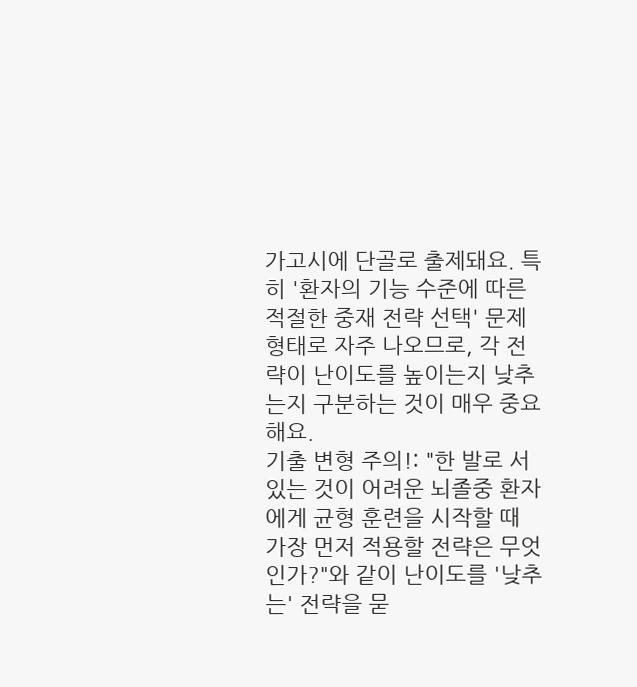가고시에 단골로 출제돼요. 특히 '환자의 기능 수준에 따른 적절한 중재 전략 선택' 문제 형태로 자주 나오므로, 각 전략이 난이도를 높이는지 낮추는지 구분하는 것이 매우 중요해요.
기출 변형 주의!: "한 발로 서 있는 것이 어려운 뇌졸중 환자에게 균형 훈련을 시작할 때 가장 먼저 적용할 전략은 무엇인가?"와 같이 난이도를 '낮추는' 전략을 묻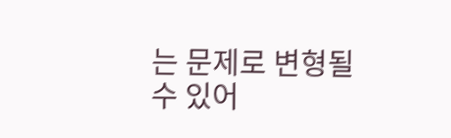는 문제로 변형될 수 있어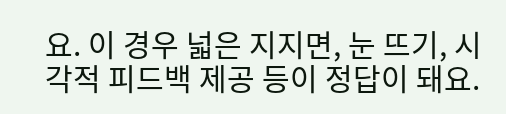요. 이 경우 넓은 지지면, 눈 뜨기, 시각적 피드백 제공 등이 정답이 돼요.